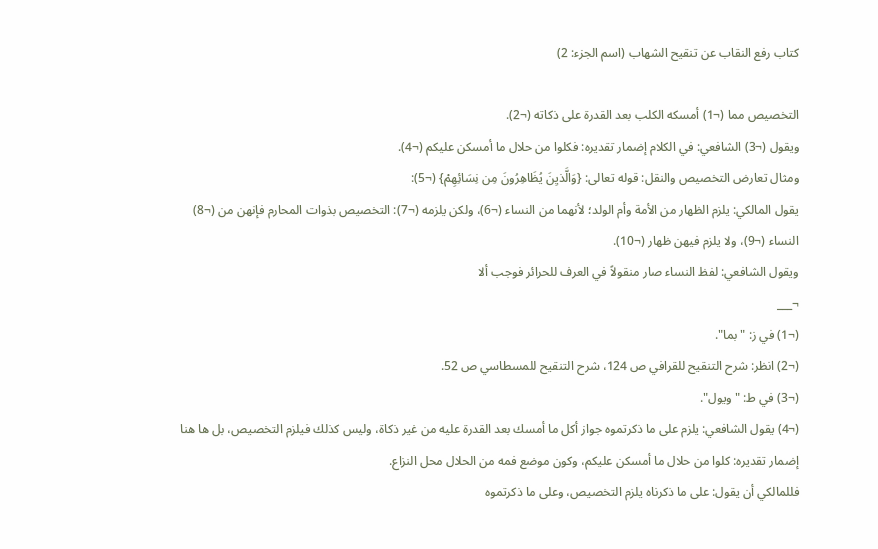كتاب رفع النقاب عن تنقيح الشهاب (اسم الجزء: 2)

التخصيص مما (¬1) أمسكه الكلب بعد القدرة على ذكاته (¬2).
ويقول (¬3) الشافعي: في الكلام إضمار تقديره: فكلوا من حلال ما أمسكن عليكم (¬4).
ومثال تعارض التخصيص والنقل: قوله تعالى: {وَالَّذيِنَ يُظَاهِرُونَ مِن نِسَائِهِمْ} (¬5):
يقول المالكي: يلزم الظهار من الأمة وأم الولد؛ لأنهما من النساء (¬6)، ولكن يلزمه (¬7): التخصيص بذوات المحارم فإنهن من (¬8) النساء (¬9)، ولا يلزم فيهن ظهار (¬10).
ويقول الشافعي: لفظ النساء صار منقولاً في العرف للحرائر فوجب ألا
¬___
(¬1) في ز: "بما".
(¬2) انظر: شرح التنقيح للقرافي ص 124، شرح التنقيح للمسطاسي ص 52.
(¬3) في ط: "ويول".
(¬4) يقول الشافعي: يلزم على ما ذكرتموه جواز أكل ما أمسك بعد القدرة عليه من غير ذكاة، وليس كذلك فيلزم التخصيص، بل ها هنا إضمار تقديره: كلوا من حلال ما أمسكن عليكم، وكون موضع فمه من الحلال محل النزاع.
فللمالكي أن يقول: على ما ذكرناه يلزم التخصيص، وعلى ما ذكرتموه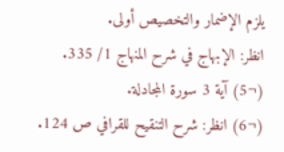يلزم الإضمار والتخصيص أولى.
انظر: الإبهاج في شرح المنهاج 1/ 335.
(¬5) آية 3 سورة المجادلة.
(¬6) انظر: شرح التنقيح للقرافي ص 124.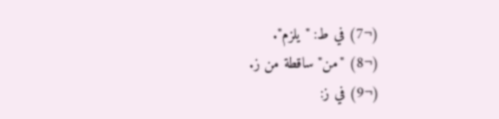(¬7) في ط: "يلزم".
(¬8) "من" ساقطة من ز.
(¬9) في ز: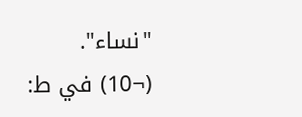"نساء".
(¬10) في ط: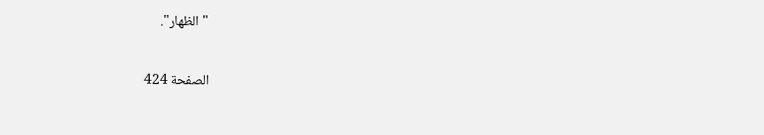"الظهار".

الصفحة 424